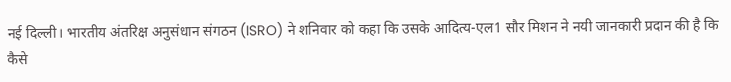नई दिल्ली। भारतीय अंतरिक्ष अनुसंधान संगठन (ISRO) ने शनिवार को कहा कि उसके आदित्य-एल1 सौर मिशन ने नयी जानकारी प्रदान की है कि कैसे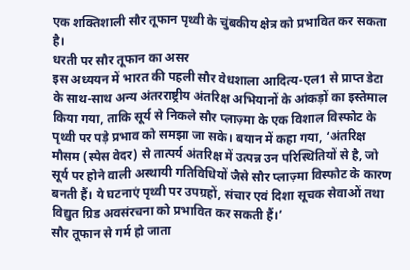एक शक्तिशाली सौर तूफान पृथ्वी के चुंबकीय क्षेत्र को प्रभावित कर सकता है।
धरती पर सौर तूफान का असर
इस अध्ययन में भारत की पहली सौर वेधशाला आदित्य-एल1 से प्राप्त डेटा के साथ-साथ अन्य अंतरराष्ट्रीय अंतरिक्ष अभियानों के आंकड़ों का इस्तेमाल किया गया, ताकि सूर्य से निकले सौर प्लाज़्मा के एक विशाल विस्फोट के पृथ्वी पर पड़े प्रभाव को समझा जा सके। बयान में कहा गया, ‘अंतरिक्ष मौसम (स्पेस वेदर) से तात्पर्य अंतरिक्ष में उत्पन्न उन परिस्थितियों से है, जो सूर्य पर होने वाली अस्थायी गतिविधियों जैसे सौर प्लाज़्मा विस्फोट के कारण बनती हैं। ये घटनाएं पृथ्वी पर उपग्रहों, संचार एवं दिशा सूचक सेवाओं तथा विद्युत ग्रिड अवसंरचना को प्रभावित कर सकती हैं।’
सौर तूफान से गर्म हो जाता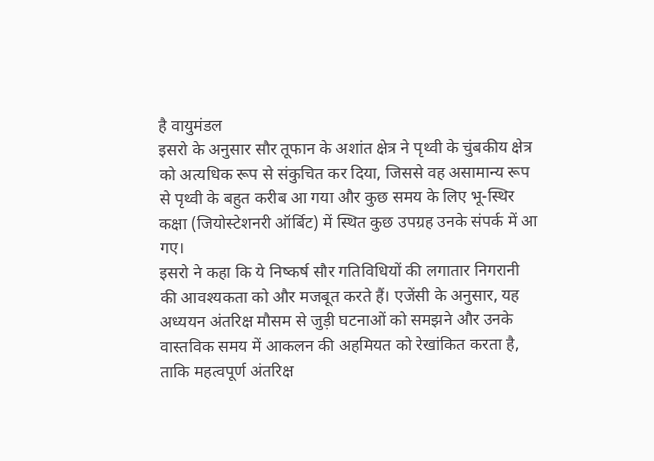है वायुमंडल
इसरो के अनुसार सौर तूफान के अशांत क्षेत्र ने पृथ्वी के चुंबकीय क्षेत्र को अत्यधिक रूप से संकुचित कर दिया, जिससे वह असामान्य रूप से पृथ्वी के बहुत करीब आ गया और कुछ समय के लिए भू-स्थिर कक्षा (जियोस्टेशनरी ऑर्बिट) में स्थित कुछ उपग्रह उनके संपर्क में आ गए।
इसरो ने कहा कि ये निष्कर्ष सौर गतिविधियों की लगातार निगरानी की आवश्यकता को और मजबूत करते हैं। एजेंसी के अनुसार, यह अध्ययन अंतरिक्ष मौसम से जुड़ी घटनाओं को समझने और उनके वास्तविक समय में आकलन की अहमियत को रेखांकित करता है, ताकि महत्वपूर्ण अंतरिक्ष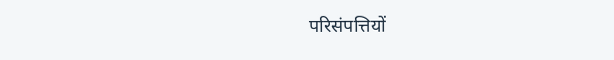परिसंपत्तियों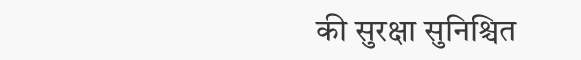की सुरक्षा सुनिश्चित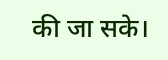की जा सके।